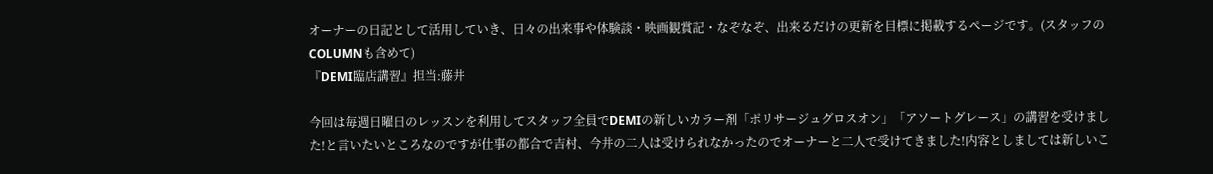オーナーの日記として活用していき、日々の出来事や体験談・映画観賞記・なぞなぞ、出来るだけの更新を目標に掲載するページです。(スタッフのCOLUMNも含めて)
『DEMI臨店講習』担当:藤井

今回は毎週日曜日のレッスンを利用してスタッフ全員でDEMIの新しいカラー剤「ポリサージュグロスオン」「アソートグレース」の講習を受けました!と言いたいところなのですが仕事の都合で吉村、今井の二人は受けられなかったのでオーナーと二人で受けてきました!内容としましては新しいこ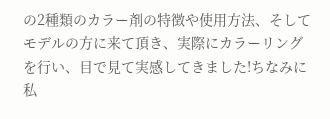の2種類のカラー剤の特徴や使用方法、そしてモデルの方に来て頂き、実際にカラーリングを行い、目で見て実感してきました!ちなみに私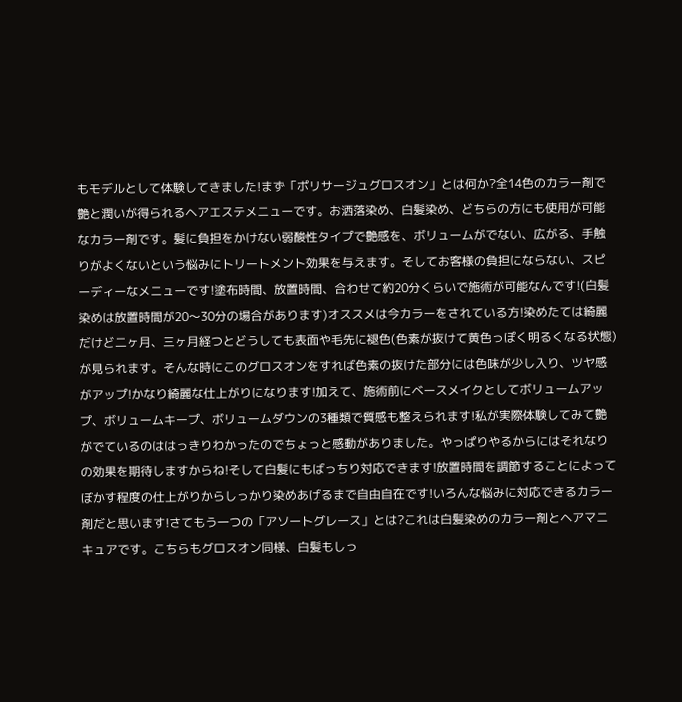もモデルとして体験してきました!まず「ポリサージュグロスオン」とは何か?全14色のカラー剤で艶と潤いが得られるヘアエステメニューです。お洒落染め、白髪染め、どちらの方にも使用が可能なカラー剤です。髪に負担をかけない弱酸性タイプで艶感を、ボリュームがでない、広がる、手触りがよくないという悩みにトリートメント効果を与えます。そしてお客様の負担にならない、スピーディーなメニューです!塗布時間、放置時間、合わせて約20分くらいで施術が可能なんです!(白髪染めは放置時間が20〜30分の場合があります)オススメは今カラーをされている方!染めたては綺麗だけど二ヶ月、三ヶ月経つとどうしても表面や毛先に褪色(色素が抜けて黄色っぽく明るくなる状態)が見られます。そんな時にこのグロスオンをすれば色素の抜けた部分には色味が少し入り、ツヤ感がアップ!かなり綺麗な仕上がりになります!加えて、施術前にベースメイクとしてボリュームアップ、ボリュームキープ、ボリュームダウンの3種類で質感も整えられます!私が実際体験してみて艶がでているのははっきりわかったのでちょっと感動がありました。やっぱりやるからにはそれなりの効果を期待しますからね!そして白髪にもばっちり対応できます!放置時間を調節することによってぼかす程度の仕上がりからしっかり染めあげるまで自由自在です!いろんな悩みに対応できるカラー剤だと思います!さてもう一つの「アソートグレース」とは?これは白髪染めのカラー剤とヘアマニキュアです。こちらもグロスオン同様、白髪もしっ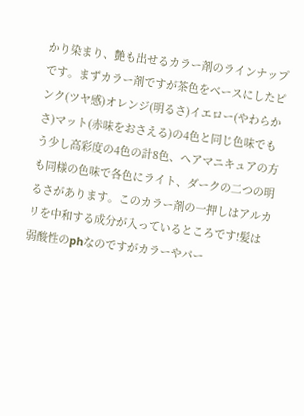かり染まり、艶も出せるカラー剤のラインナップです。まずカラー剤ですが茶色をベースにしたピンク(ツヤ感)オレンジ(明るさ)イエロー(やわらかさ)マット(赤味をおさえる)の4色と同じ色味でもう少し高彩度の4色の計8色、ヘアマニキュアの方も同様の色味で各色にライト、ダークの二つの明るさがあります。このカラー剤の一押しはアルカリを中和する成分が入っているところです!髪は弱酸性のphなのですがカラーやパー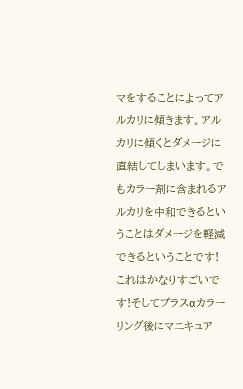マをすることによってアルカリに傾きます。アルカリに傾くとダメージに直結してしまいます。でもカラー剤に含まれるアルカリを中和できるということはダメージを軽減できるということです!これはかなりすごいです!そしてプラスαカラーリング後にマニキュア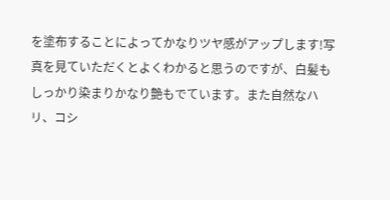を塗布することによってかなりツヤ感がアップします!写真を見ていただくとよくわかると思うのですが、白髪もしっかり染まりかなり艶もでています。また自然なハリ、コシ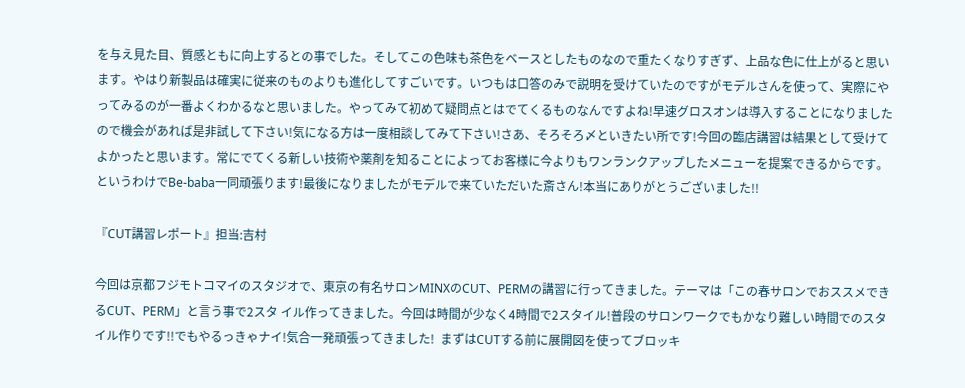を与え見た目、質感ともに向上するとの事でした。そしてこの色味も茶色をベースとしたものなので重たくなりすぎず、上品な色に仕上がると思います。やはり新製品は確実に従来のものよりも進化してすごいです。いつもは口答のみで説明を受けていたのですがモデルさんを使って、実際にやってみるのが一番よくわかるなと思いました。やってみて初めて疑問点とはでてくるものなんですよね!早速グロスオンは導入することになりましたので機会があれば是非試して下さい!気になる方は一度相談してみて下さい!さあ、そろそろ〆といきたい所です!今回の臨店講習は結果として受けてよかったと思います。常にでてくる新しい技術や薬剤を知ることによってお客様に今よりもワンランクアップしたメニューを提案できるからです。というわけでBe-baba一同頑張ります!最後になりましたがモデルで来ていただいた斎さん!本当にありがとうございました!!

『CUT講習レポート』担当:吉村

今回は京都フジモトコマイのスタジオで、東京の有名サロンMINXのCUT、PERMの講習に行ってきました。テーマは「この春サロンでおススメできるCUT、PERM」と言う事で2スタ イル作ってきました。今回は時間が少なく4時間で2スタイル!普段のサロンワークでもかなり難しい時間でのスタイル作りです!!でもやるっきゃナイ!気合一発頑張ってきました!  まずはCUTする前に展開図を使ってブロッキ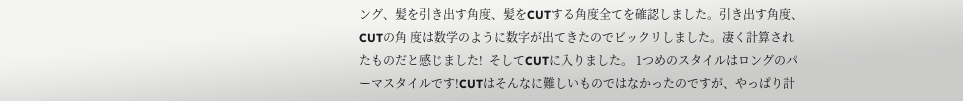ング、髪を引き出す角度、髪をCUTする角度全てを確認しました。引き出す角度、CUTの角 度は数学のように数字が出てきたのでビックリしました。凄く計算されたものだと感じました!  そしてCUTに入りました。 1つめのスタイルはロングのパーマスタイルです!CUTはそんなに難しいものではなかったのですが、やっぱり計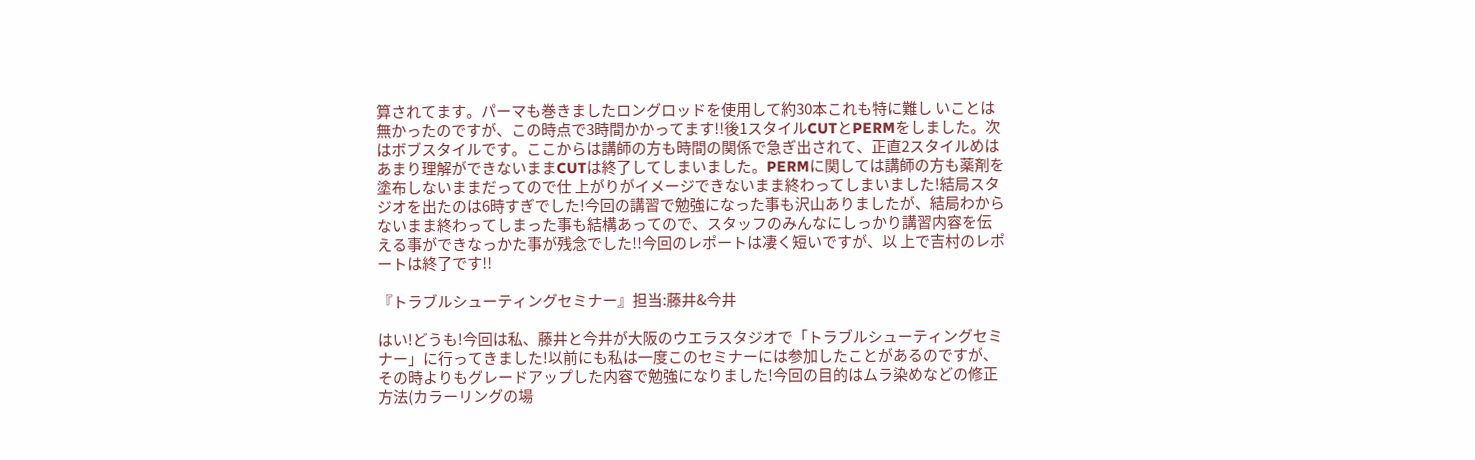算されてます。パーマも巻きましたロングロッドを使用して約30本これも特に難し いことは無かったのですが、この時点で3時間かかってます!!後1スタイルCUTとPERMをしました。次はボブスタイルです。ここからは講師の方も時間の関係で急ぎ出されて、正直2スタイルめはあまり理解ができないままCUTは終了してしまいました。PERMに関しては講師の方も薬剤を塗布しないままだってので仕 上がりがイメージできないまま終わってしまいました!結局スタジオを出たのは6時すぎでした!今回の講習で勉強になった事も沢山ありましたが、結局わからないまま終わってしまった事も結構あってので、スタッフのみんなにしっかり講習内容を伝える事ができなっかた事が残念でした!!今回のレポートは凄く短いですが、以 上で吉村のレポートは終了です!!

『トラブルシューティングセミナー』担当:藤井&今井

はい!どうも!今回は私、藤井と今井が大阪のウエラスタジオで「トラブルシューティングセミナー」に行ってきました!以前にも私は一度このセミナーには参加したことがあるのですが、その時よりもグレードアップした内容で勉強になりました!今回の目的はムラ染めなどの修正方法(カラーリングの場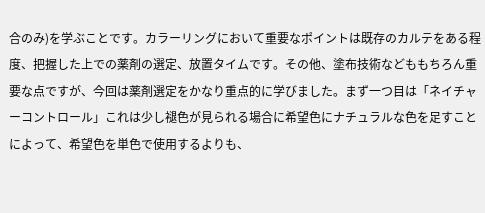合のみ)を学ぶことです。カラーリングにおいて重要なポイントは既存のカルテをある程度、把握した上での薬剤の選定、放置タイムです。その他、塗布技術などももちろん重要な点ですが、今回は薬剤選定をかなり重点的に学びました。まず一つ目は「ネイチャーコントロール」これは少し褪色が見られる場合に希望色にナチュラルな色を足すことによって、希望色を単色で使用するよりも、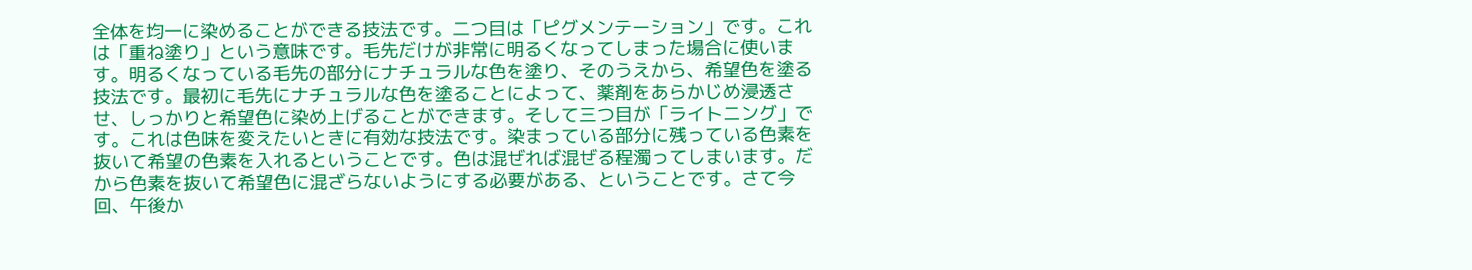全体を均一に染めることができる技法です。二つ目は「ピグメンテーション」です。これは「重ね塗り」という意味です。毛先だけが非常に明るくなってしまった場合に使います。明るくなっている毛先の部分にナチュラルな色を塗り、そのうえから、希望色を塗る技法です。最初に毛先にナチュラルな色を塗ることによって、薬剤をあらかじめ浸透させ、しっかりと希望色に染め上げることができます。そして三つ目が「ライトニング」です。これは色味を変えたいときに有効な技法です。染まっている部分に残っている色素を抜いて希望の色素を入れるということです。色は混ぜれば混ぜる程濁ってしまいます。だから色素を抜いて希望色に混ざらないようにする必要がある、ということです。さて今回、午後か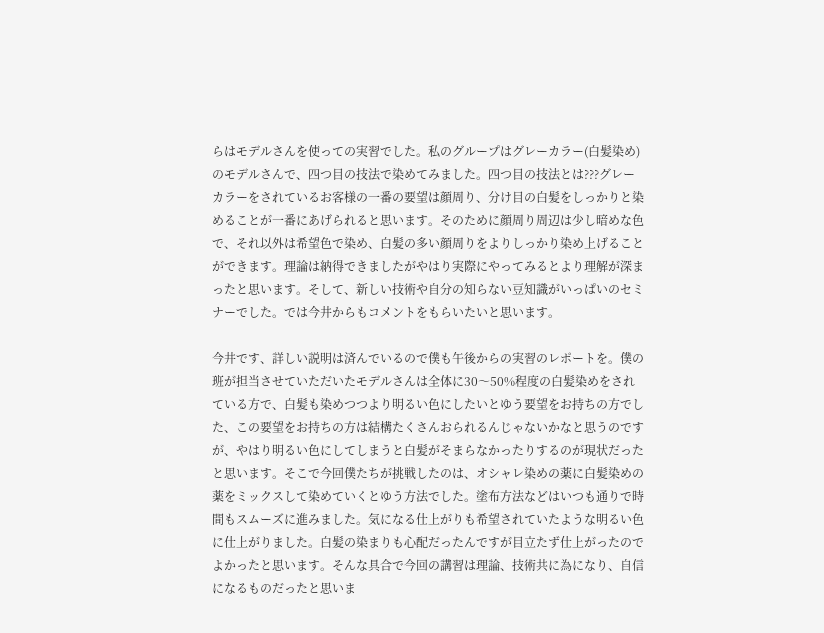らはモデルさんを使っての実習でした。私のグループはグレーカラー(白髪染め)のモデルさんで、四つ目の技法で染めてみました。四つ目の技法とは???グレーカラーをされているお客様の一番の要望は顔周り、分け目の白髪をしっかりと染めることが一番にあげられると思います。そのために顔周り周辺は少し暗めな色で、それ以外は希望色で染め、白髪の多い顔周りをよりしっかり染め上げることができます。理論は納得できましたがやはり実際にやってみるとより理解が深まったと思います。そして、新しい技術や自分の知らない豆知識がいっぱいのセミナーでした。では今井からもコメントをもらいたいと思います。

今井です、詳しい説明は済んでいるので僕も午後からの実習のレポートを。僕の班が担当させていただいたモデルさんは全体に30〜50%程度の白髪染めをされている方で、白髪も染めつつより明るい色にしたいとゆう要望をお持ちの方でした、この要望をお持ちの方は結構たくさんおられるんじゃないかなと思うのですが、やはり明るい色にしてしまうと白髪がそまらなかったりするのが現状だったと思います。そこで今回僕たちが挑戦したのは、オシャレ染めの薬に白髪染めの薬をミックスして染めていくとゆう方法でした。塗布方法などはいつも通りで時間もスムーズに進みました。気になる仕上がりも希望されていたような明るい色に仕上がりました。白髪の染まりも心配だったんですが目立たず仕上がったのでよかったと思います。そんな具合で今回の講習は理論、技術共に為になり、自信になるものだったと思いま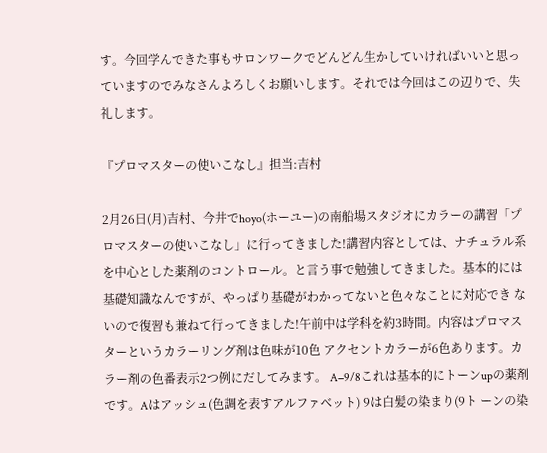す。今回学んできた事もサロンワークでどんどん生かしていければいいと思っていますのでみなさんよろしくお願いします。それでは今回はこの辺りで、失礼します。

『プロマスターの使いこなし』担当:吉村

2月26日(月)吉村、今井でhoyo(ホーユー)の南船場スタジオにカラーの講習「プロマスターの使いこなし」に行ってきました!講習内容としては、ナチュラル系を中心とした薬剤のコントロール。と言う事で勉強してきました。基本的には基礎知識なんですが、やっぱり基礎がわかってないと色々なことに対応でき ないので復習も兼ねて行ってきました!午前中は学科を約3時間。内容はプロマスターというカラーリング剤は色味が10色 アクセントカラーが6色あります。カラー剤の色番表示2つ例にだしてみます。 A−9/8これは基本的にトーンupの薬剤です。Aはアッシュ(色調を表すアルファベット) 9は白髪の染まり(9ト ーンの染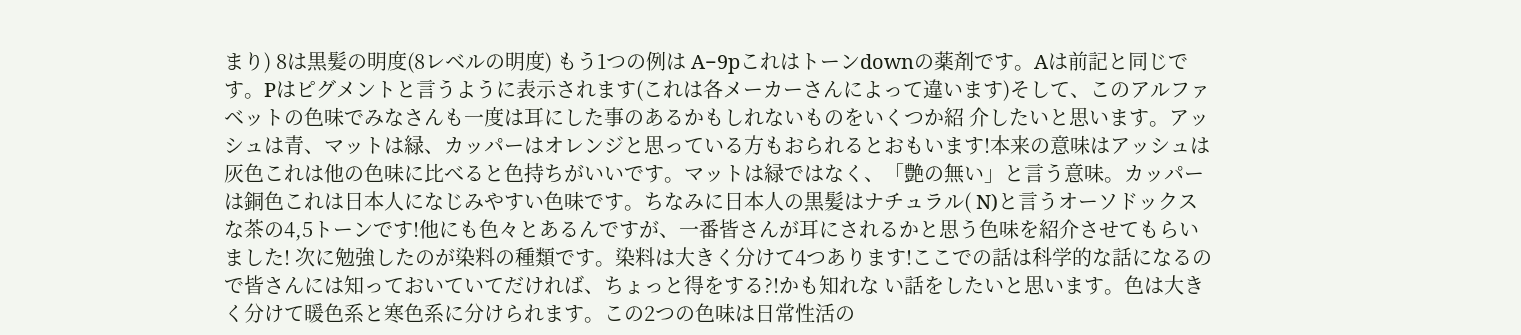まり) 8は黒髪の明度(8レベルの明度) もう1つの例は A−9pこれはトーンdownの薬剤です。Aは前記と同じです。Pはピグメントと言うように表示されます(これは各メーカーさんによって違います)そして、このアルファベットの色味でみなさんも一度は耳にした事のあるかもしれないものをいくつか紹 介したいと思います。アッシュは青、マットは緑、カッパーはオレンジと思っている方もおられるとおもいます!本来の意味はアッシュは灰色これは他の色味に比べると色持ちがいいです。マットは緑ではなく、「艶の無い」と言う意味。カッパーは銅色これは日本人になじみやすい色味です。ちなみに日本人の黒髪はナチュラル( N)と言うオーソドックスな茶の4,5トーンです!他にも色々とあるんですが、一番皆さんが耳にされるかと思う色味を紹介させてもらいました! 次に勉強したのが染料の種類です。染料は大きく分けて4つあります!ここでの話は科学的な話になるので皆さんには知っておいていてだければ、ちょっと得をする?!かも知れな い話をしたいと思います。色は大きく分けて暖色系と寒色系に分けられます。この2つの色味は日常性活の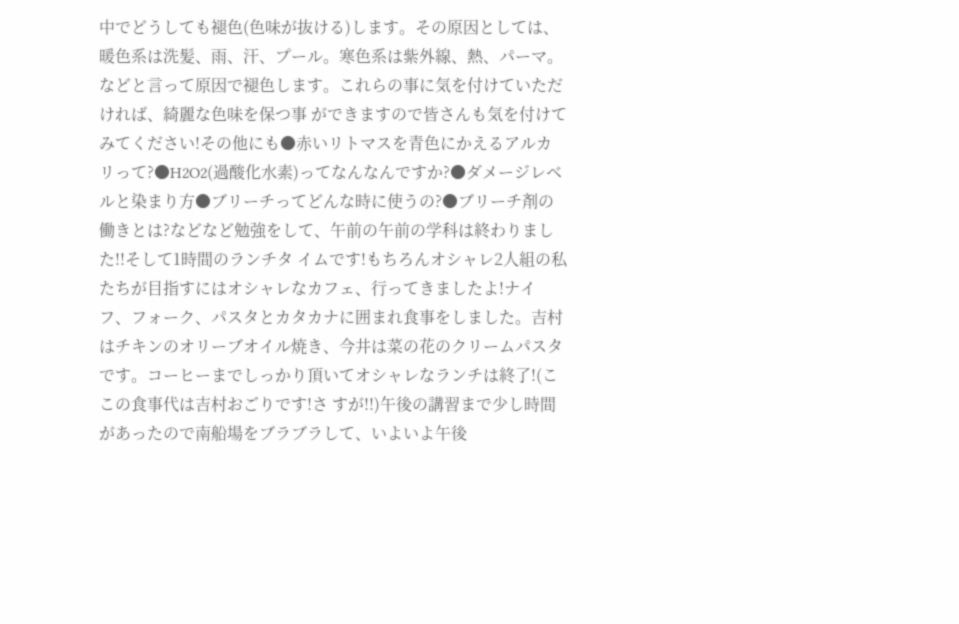中でどうしても褪色(色味が抜ける)します。その原因としては、暖色系は洗髪、雨、汗、プール。寒色系は紫外線、熱、パーマ。などと言って原因で褪色します。これらの事に気を付けていただければ、綺麗な色味を保つ事 ができますので皆さんも気を付けてみてください!その他にも●赤いリトマスを青色にかえるアルカリって?●H2O2(過酸化水素)ってなんなんですか?●ダメージレベルと染まり方●ブリーチってどんな時に使うの?●ブリーチ剤の働きとは?などなど勉強をして、午前の午前の学科は終わりました!!そして1時間のランチタ イムです!もちろんオシャレ2人組の私たちが目指すにはオシャレなカフェ、行ってきましたよ!ナイフ、フォーク、パスタとカタカナに囲まれ食事をしました。吉村はチキンのオリーブオイル焼き、今井は菜の花のクリームパスタです。コーヒーまでしっかり頂いてオシャレなランチは終了!(ここの食事代は吉村おごりです!さ すが!!)午後の講習まで少し時間があったので南船場をブラブラして、いよいよ午後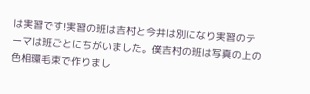は実習です!実習の班は吉村と今井は別になり実習のテーマは班ごとにちがいました。僕吉村の班は写真の上の色相環毛束で作りまし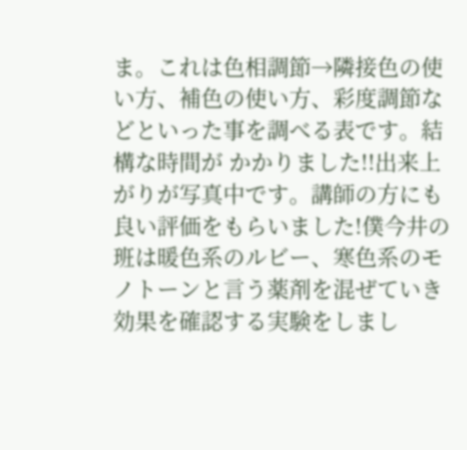ま。これは色相調節→隣接色の使い方、補色の使い方、彩度調節などといった事を調べる表です。結構な時間が かかりました!!出来上がりが写真中です。講師の方にも良い評価をもらいました!僕今井の班は暖色系のルビー、寒色系のモノトーンと言う薬剤を混ぜていき効果を確認する実験をしまし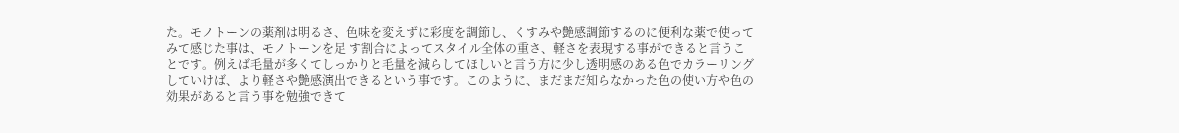た。モノトーンの薬剤は明るさ、色味を変えずに彩度を調節し、くすみや艶感調節するのに便利な薬で使ってみて感じた事は、モノトーンを足 す割合によってスタイル全体の重さ、軽さを表現する事ができると言うことです。例えば毛量が多くてしっかりと毛量を減らしてほしいと言う方に少し透明感のある色でカラーリングしていけば、より軽さや艶感演出できるという事です。このように、まだまだ知らなかった色の使い方や色の効果があると言う事を勉強できて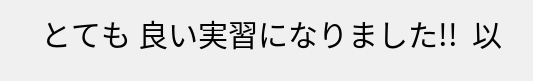とても 良い実習になりました!!  以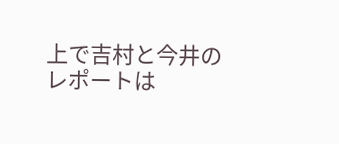上で吉村と今井のレポートは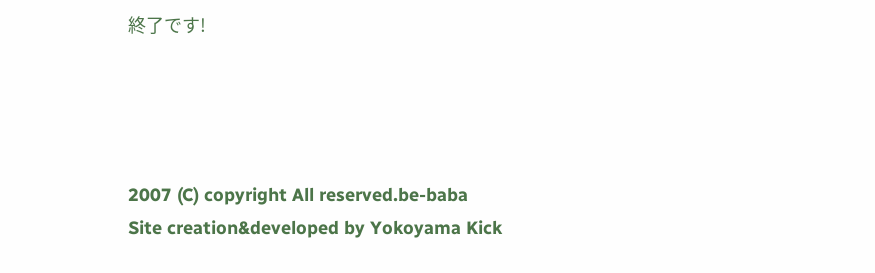終了です!




2007 (C) copyright All reserved.be-baba
Site creation&developed by Yokoyama Kick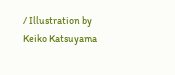/ Illustration by Keiko Katsuyama